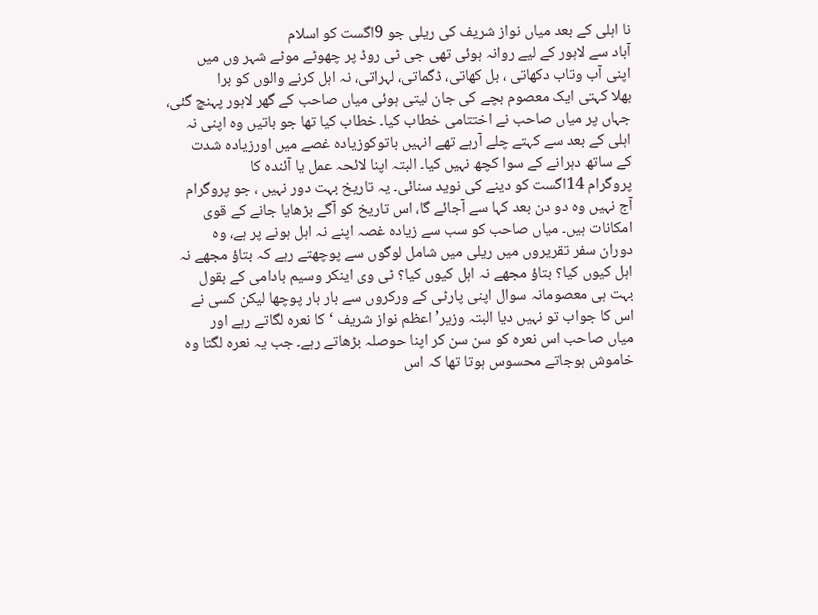نا اہلی کے بعد میاں نواز شریف کی ریلی جو 9اگست کو اسلام
آباد سے لاہور کے لیے روانہ ہوئی تھی جی ٹی روڈ پر چھوٹے موٹے شہر وں میں
اپنی آب وتاب دکھاتی ، بل کھاتی، ڈگماتی، لہراتی، نہ اہل کرنے والوں کو برا
بھلا کہتی ایک معصوم بچے کی جان لیتی ہوئی میاں صاحب کے گھر لاہور پہنچ گئی،
جہاں پر میاں صاحب نے اختتامی خطاب کیا۔ خطاب کیا تھا جو باتیں وہ اپنی نہ
اہلی کے بعد سے کہتے چلے آرہے تھے انہیں باتوکوزیادہ غصے میں اورزیادہ شدت
کے ساتھ دہرانے کے سوا کچھ نہیں کیا۔ البتہ اپنا لائحہ عمل یا آئندہ کا
پروگرام 14اگست کو دینے کی نوید سنائی۔ یہ تاریخ بہت دور نہیں ، جو پروگرام
آج نہیں وہ دو دن بعد کہا سے آجائے گا، اس تاریخ کو آگے بڑھایا جانے کے قوی
امکانات ہیں۔ میاں صاحب کو سب سے زیادہ غصہ اپنے نہ اہل ہونے پر ہے، وہ
دوران سفر تقریروں میں ریلی میں شامل لوگوں سے پوچھتے رہے کہ بتاؤ مجھے نہ
اہل کیوں کیا؟ بتاؤ مجھے نہ اہل کیوں کیا؟ ٹی وی اینکر وسیم بادامی کے بقول
بہت ہی معصومانہ سوال اپنی پارٹی کے ورکروں سے بار بار پوچھا لیکن کسی نے
اس کا جواب تو نہیں دیا البتہ وزیر’ اعظم نواز شریف ‘کا نعرہ لگاتے رہے اور
میاں صاحب اس نعرہ کو سن سن کر اپنا حوصلہ بڑھاتے رہے۔ جب یہ نعرہ لگتا وہ
خاموش ہوجاتے محسوس ہوتا تھا کہ اس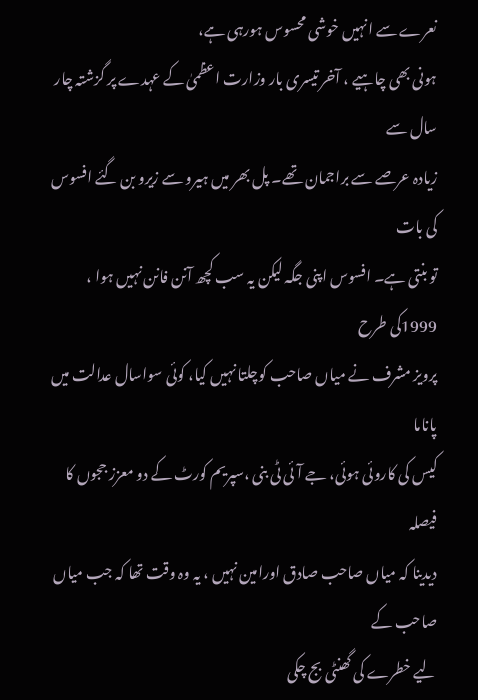نعرے سے انہیں خوشی محسوس ہورہی ہے،
ہونی بھی چاہیے ، آخر تیسری بار وزارت اعظمیٰ کے عہدے پر گزشتہ چار سال سے
زیادہ عرصے سے براجمان تھے۔ پل بھر میں ہیرو سے زیرو بن گئے افسوس کی بات
تو بنتی ہے۔ افسوس اپنی جگہ لیکن یہ سب کچھ آنن فانن نہیں ہوا ، 1999کی طرح
پرویز مشرف نے میاں صاحب کوچلتا نہیں کیا، کوئی سواسال عدالت میں پاناما
کیس کی کاروئی ہوئی، جے آئی ٹی بنی ،سپریم کورٹ کے دو معزز ججوں کا فیصلہ
دیدینا کہ میاں صاحب صادق اورامین نہیں ، یہ وہ وقت تھا کہ جب میاں صاحب کے
لیے خطرے کی گھنٹی بج چکی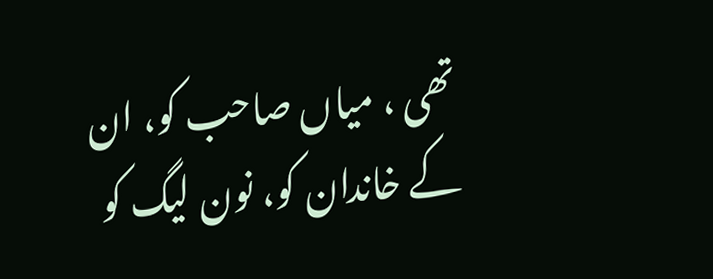تھی ، میاں صاحب کو، ان کے خاندان کو، نون لیگ کو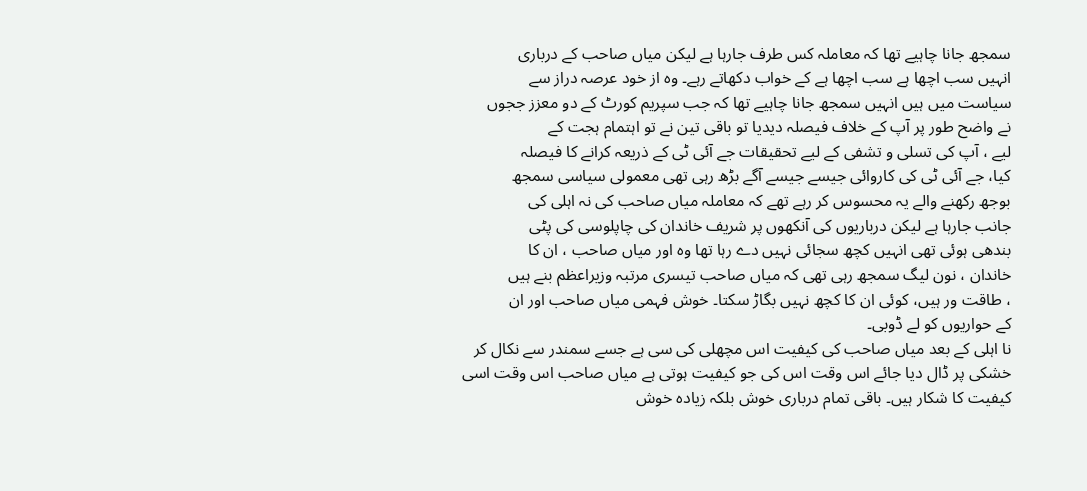سمجھ جانا چاہیے تھا کہ معاملہ کس طرف جارہا ہے لیکن میاں صاحب کے درباری
انہیں سب اچھا ہے سب اچھا ہے کے خواب دکھاتے رہے۔ وہ از خود عرصہ دراز سے
سیاست میں ہیں انہیں سمجھ جانا چاہیے تھا کہ جب سپریم کورٹ کے دو معزز ججوں
نے واضح طور پر آپ کے خلاف فیصلہ دیدیا تو باقی تین نے تو اہتمام ہجت کے
لیے ، آپ کی تسلی و تشفی کے لیے تحقیقات جے آئی ٹی کے ذریعہ کرانے کا فیصلہ
کیا، جے آئی ٹی کی کاروائی جیسے جیسے آگے بڑھ رہی تھی معمولی سیاسی سمجھ
بوجھ رکھنے والے یہ محسوس کر رہے تھے کہ معاملہ میاں صاحب کی نہ اہلی کی
جانب جارہا ہے لیکن درباریوں کی آنکھوں پر شریف خاندان کی چاپلوسی کی پٹی
بندھی ہوئی تھی انہیں کچھ سجائی نہیں دے رہا تھا وہ اور میاں صاحب ، ان کا
خاندان ، نون لیگ سمجھ رہی تھی کہ میاں صاحب تیسری مرتبہ وزیراعظم بنے ہیں
، طاقت ور ہیں، کوئی ان کا کچھ نہیں بگاڑ سکتا۔ خوش فہمی میاں صاحب اور ان
کے حواریوں کو لے ڈوبی۔
نا اہلی کے بعد میاں صاحب کی کیفیت اس مچھلی کی سی ہے جسے سمندر سے نکال کر
خشکی پر ڈال دیا جائے اس وقت اس کی جو کیفیت ہوتی ہے میاں صاحب اس وقت اسی
کیفیت کا شکار ہیں۔ باقی تمام درباری خوش بلکہ زیادہ خوش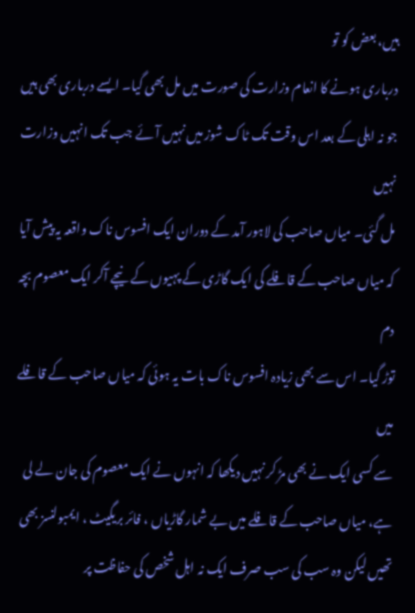ہیں، بعض کو تو
درباری ہونے کا انعام وزارت کی صورت میں مل بھی گیا۔ ایسے درباری بھی ہیں
جو نہ اہلی کے بعد اس وقت تک ٹاک شوز میں نہیں آئے جب تک انہیں وزارت نہیں
مل گئی۔ میاں صاحب کی لاہور آمد کے دوران ایک افسوس ناک واقعہ یہ پیش آیا
کہ میاں صاحب کے قافلے کی ایک گاڑی کے پہیوں کے نیچے آکر ایک معصوم بچہ دم
توڑ گیا۔ اس سے بھی زیادہ افسوس ناک بات یہ ہوئی کہ میاں صاحب کے قافلے میں
سے کسی ایک نے بھی مڑ کر نہیں دیکھا کہ انہوں نے ایک معصوم کی جان لے لی
ہے، میاں صاحب کے قافلے میں بے شمار گاڑیاں ، فائر بریگیٹ ، ایمبولنسز بھی
تھیں لیکن وہ سب کی سب صرف ایک نہ اہل شخص کی حفاظت پر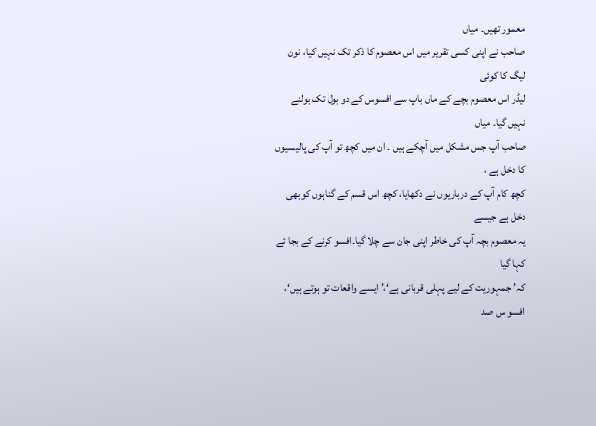معمور تھیں۔ میاں
صاحب نے اپنی کسی تقریر میں اس معصوم کا ذکر تک نہیں کیا، نون لیگ کا کوئی
لیڈر اس معصوم بچے کے ماں باپ سے افسوس کے دو بول تک بولنے نہیں گیا۔ میاں
صاحب آپ جس مشکل میں آچکے ہیں ۔ ان میں کچھ تو آپ کی پالیسیوں کا دخل ہے ،
کچھ کام آپ کے درباریوں نے دکھایا، کچھ اس قسم کے گناہوں کوبھی دخل ہے جیسے
یہ معصوم بچہ آپ کی خاطر اپنی جان سے چلا گیا۔افسو کرنے کے بجا ئے کہا گیا
کہ’ جمہوریت کے لیے پہلی قربانی ہے‘،’ ایسے واقعات تو ہوتے ہیں‘، افسو س صد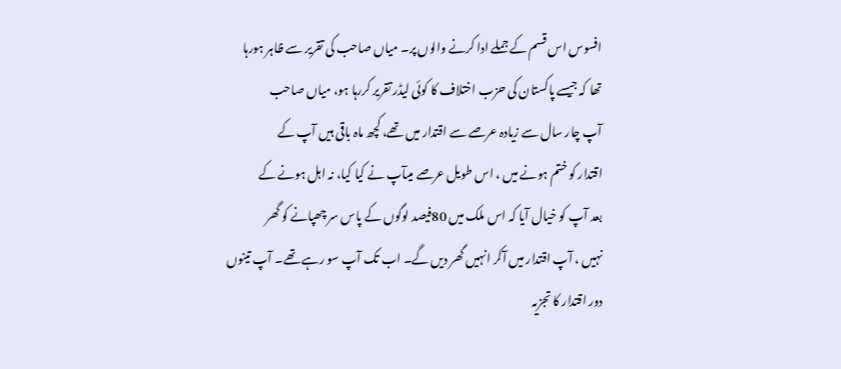افسوس اس قسم کے جملے ادا کرنے والوں پر۔ میاں صاحب کی تقریر سے ظاہر ہورہا
تھا کہ جیسے پاکستان کی حزب اختلاف کا کوئی لیڈر تقریر کررہا ہو، میاں صاحب
آپ چار سال سے زیادہ عرصے سے اقتدار میں تھے، کچھ ماہ باقی ہیں آپ کے
اقتدار کو ختم ہونے میں ، اس طویل عرصے میںآپ نے کیا کیا، نہ اہل ہونے کے
بعد آپ کو خیال آیا کہ اس ملک میں 80فیصد لوگوں کے پاس سر چھپانے کو گھر
نہیں ، آپ اقتدار میں آکر انہیں گھر دیں گے۔ اب تک آپ سو رہے تھے۔ آپ تینوں
دور اقتدار کا تجزیہ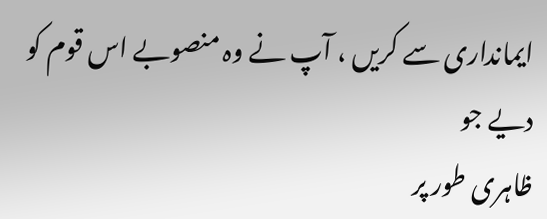ایمانداری سے کریں ، آپ نے وہ منصوبے اس قوم کو دیے جو
ظاہری طور پر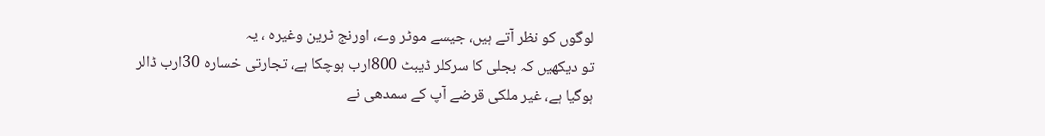لوگوں کو نظر آتے ہیں، جیسے موٹر وے، اورنج ٹرین وغیرہ ، یہ
تو دیکھیں کہ بجلی کا سرکلر ڈیبٹ 800ارب ہوچکا ہے، تجارتی خسارہ 30ارب ڈالر
ہوگیا ہے، غیر ملکی قرضے آپ کے سمدھی نے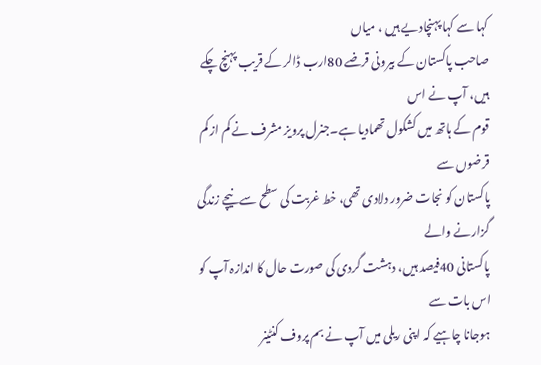کہا سے کہا پہنچادیے ہیں ، میاں
صاحب پاکستان کے بیرونی قرضے 80ارب ڈالر کے قریب پہنچ چکے ہیں، آپ نے اس
قوم کے ہاتھ میں کشکول تھمادیا ہے۔جنرل پرویز مشرف نے کم از کم قرضوں سے
پاکستان کو نجات ضرور دلادی تھی، خط غربت کی سطح سے نیچے زندگی گزارنے والے
پاکستانی 40فیصد ہیں، دہشت گردی کی صورت حال کا اندازہ آپ کو اس بات سے
ہوجانا چاہیے کہ اپنی ریلی میں آپ نے بم پروف کنٹینر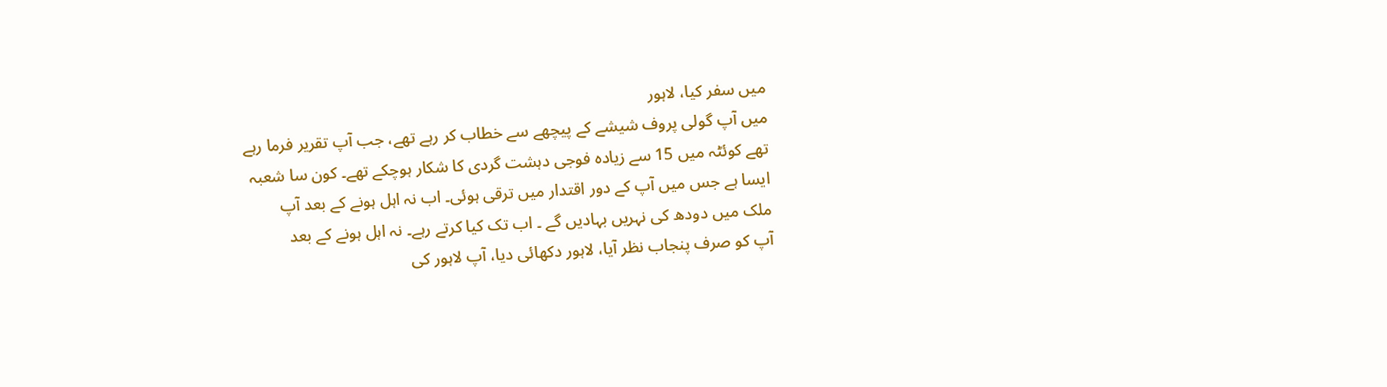میں سفر کیا، لاہور
میں آپ گولی پروف شیشے کے پیچھے سے خطاب کر رہے تھے، جب آپ تقریر فرما رہے
تھے کوئٹہ میں 15 سے زیادہ فوجی دہشت گردی کا شکار ہوچکے تھے۔ کون سا شعبہ
ایسا ہے جس میں آپ کے دور اقتدار میں ترقی ہوئی۔ اب نہ اہل ہونے کے بعد آپ
ملک میں دودھ کی نہریں بہادیں گے ۔ اب تک کیا کرتے رہے۔ نہ اہل ہونے کے بعد
آپ کو صرف پنجاب نظر آیا، لاہور دکھائی دیا، آپ لاہور کی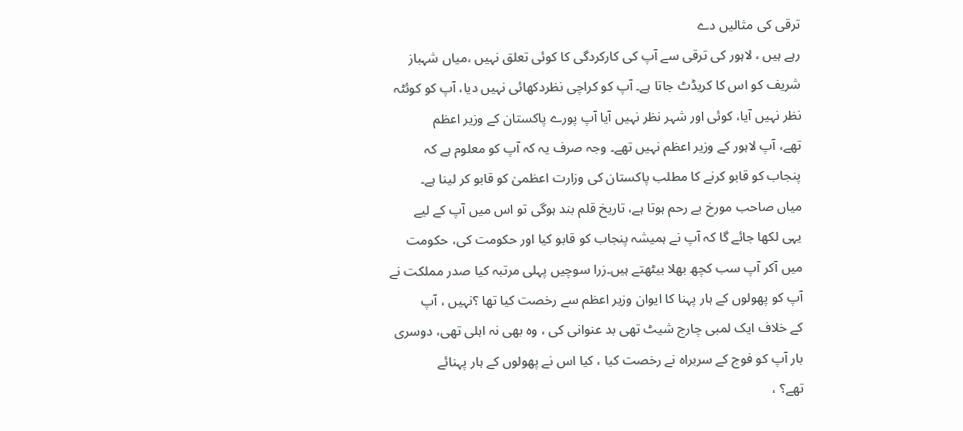ترقی کی مثالیں دے
رہے ہیں ، لاہور کی ترقی سے آپ کی کارکردگی کا کوئی تعلق نہیں ،میاں شہباز
شریف کو اس کا کریڈٹ جاتا ہے۔ آپ کو کراچی نظردکھائی نہیں دیا، آپ کو کوئٹہ
نظر نہیں آیا، کوئی اور شہر نظر نہیں آیا آپ پورے پاکستان کے وزیر اعظم
تھے، آپ لاہور کے وزیر اعظم نہیں تھے۔ وجہ صرف یہ کہ آپ کو معلوم ہے کہ
پنجاب کو قابو کرنے کا مطلب پاکستان کی وزارت اعظمیٰ کو قابو کر لینا ہے۔
میاں صاحب مورخ بے رحم ہوتا ہے، تاریخ قلم بند ہوگی تو اس میں آپ کے لیے
یہی لکھا جائے گا کہ آپ نے ہمیشہ پنجاب کو قابو کیا اور حکومت کی، حکومت
میں آکر آپ سب کچھ بھلا بیٹھتے ہیں۔زرا سوچیں پہلی مرتبہ کیا صدر مملکت نے
آپ کو پھولوں کے ہار پہنا کا ایوان وزیر اعظم سے رخصت کیا تھا ؟نہیں ، آپ
کے خلاف ایک لمبی چارج شیٹ تھی بد عنوانی کی ، وہ بھی نہ اہلی تھی، دوسری
بار آپ کو فوج کے سربراہ نے رخصت کیا ، کیا اس نے پھولوں کے ہار پہنائے
تھے؟ ،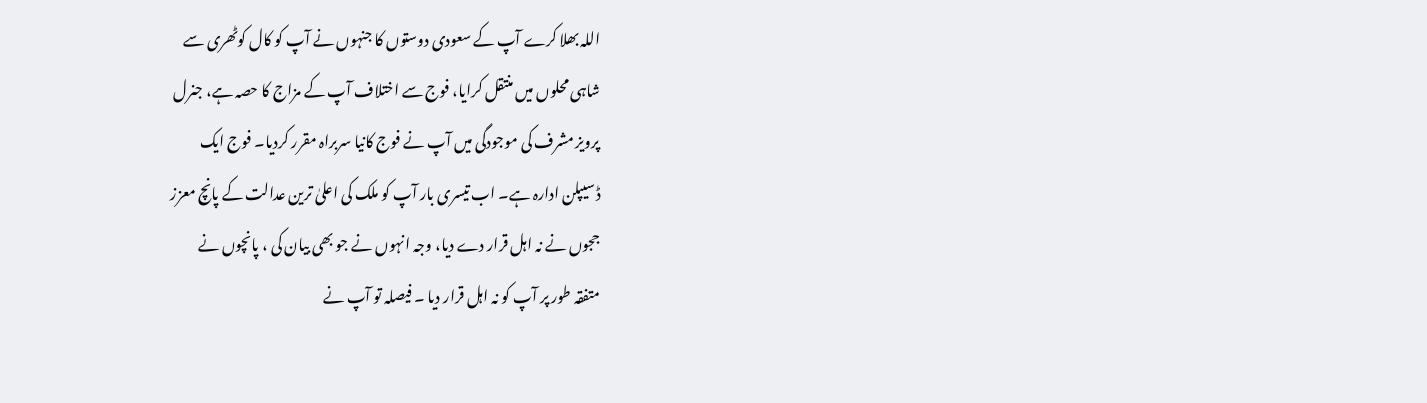اللہ بھلا کرے آپ کے سعودی دوستوں کا جنہوں نے آپ کو کال کوٹھری سے
شاہی محلوں میں منتقل کرایا، فوج سے اختلاف آپ کے مزاج کا حصہ ہے، جنرل
پرویز مشرف کی موجودگی میں آپ نے فوج کانیا سربراہ مقرر کردیا۔ فوج ایک
ڈسیپلن ادارہ ہے۔ اب تیسری بار آپ کو ملک کی اعلیٰ ترین عدالت کے پانچ معزز
ججوں نے نہ اہل قرار دے دیا، وجہ انہوں نے جو بھی بیان کی ، پانچوں نے
متفقہ طور پر آپ کو نہ اہل قرار دیا ۔ فیصلہ تو آپ نے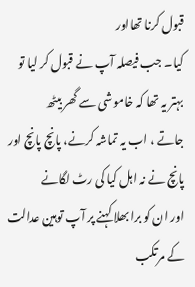قبول کرنا تھااور
کیا۔ جب فیصلہ آپ نے قبول کر لیا تو بہتر یہ تھا کہ خاموشی سے گھر بیٹھ
جاتے ، اب یہ تماشہ کرنے، پانچ پانچ اور پانچ نے نہ اہل کیا کی رٹ لگانے
اور ان کو برا بھلا کہنے پر آپ توہین عدالت کے مرتکب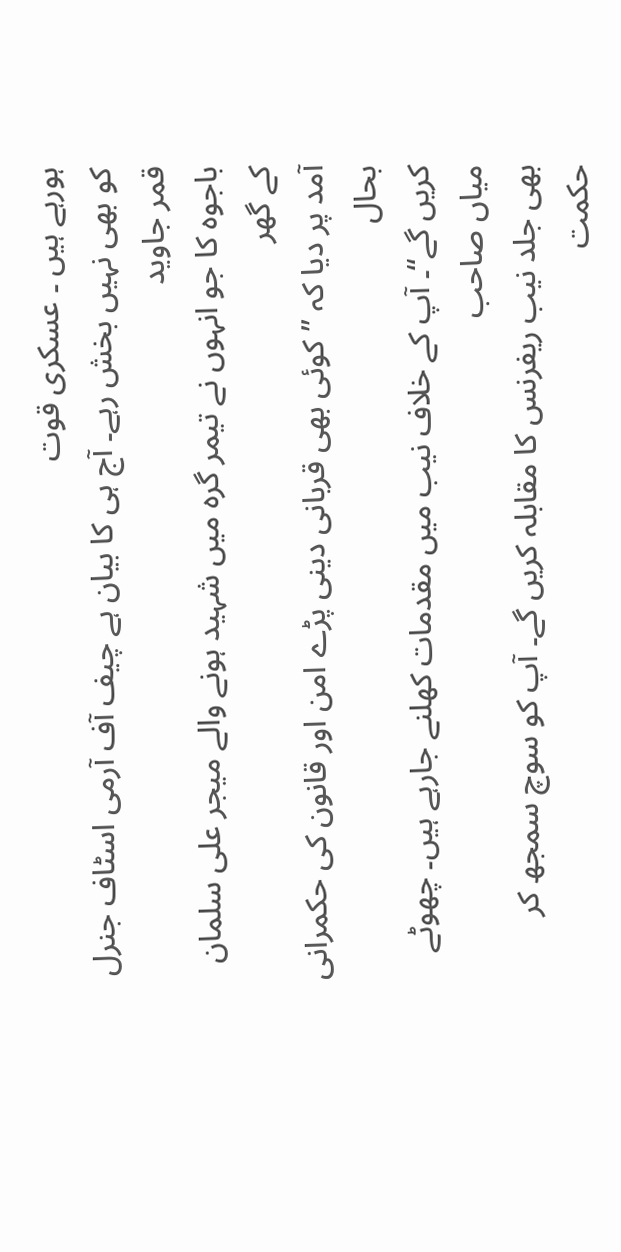ہورہے ہیں ۔ عسکری قوت
کو بھی نہیں بخش رہے۔ آج ہی کا بیان ہے چیف آف آرمی اسٹاف جنرل قمر جاوید
باجوہ کا جو انہوں نے تیمر گرہ میں شہید ہونے والے میجر علی سلمان کے گھر
آمد پر دیا کہ ’’کوئی بھی قربانی دینی پڑے امن اور قانون کی حکمرانی بحال
کریں گے‘‘۔ آپ کے خلاف نیب میں مقدمات کھلنے جارہے ہیں۔ چھوٹے میاں صاحب
بھی جلد نیب ریفرنس کا مقابلہ کریں گے۔ آپ کو سوچ سمجھ کر حکمت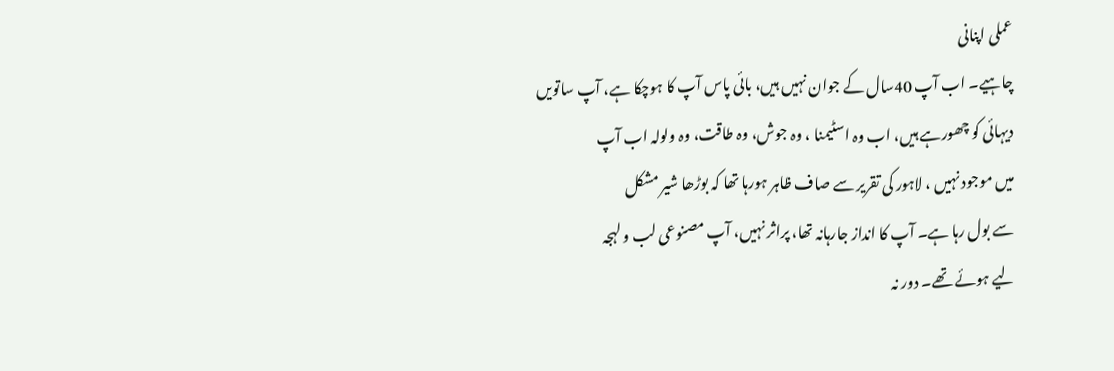عملی اپنانی
چاہیے۔ اب آپ 40سال کے جوان نہیں ہیں، بائی پاس آپ کا ہوچکا ہے، آپ ساتویں
دیہائی کو چھورہے ہیں، اب وہ اسٹیمنا ، وہ جوش، وہ طاقت، وہ ولولہ اب آپ
میں موجود نہیں ، لاہور کی تقریر سے صاف ظاہر ہورہا تھا کہ بوڑھا شیر مشکل
سے بول رہا ہے۔ آپ کا انداز جارہانہ تھا، پراثر نہیں، آپ مصنوعی لب و لہجہ
لیے ہوئے تھے۔ دور نہ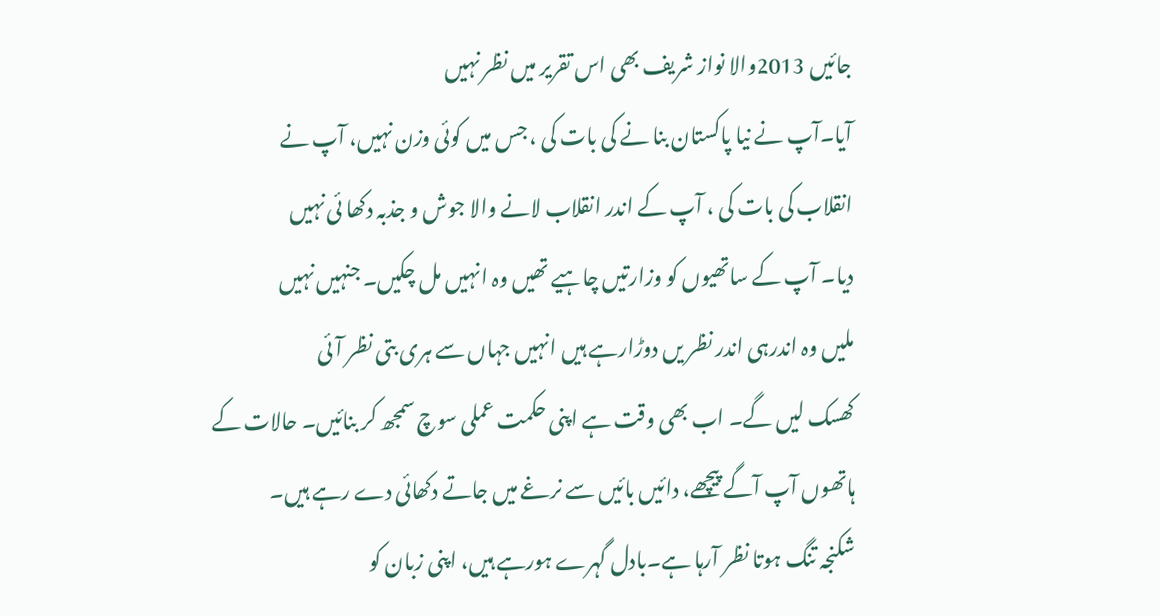جائیں 2013والا نواز شریف بھی اس تقریر میں نظر نہیں
آیا۔آپ نے نیا پاکستان بنا نے کی بات کی ، جس میں کوئی وزن نہیں، آپ نے
انقلاب کی بات کی ، آپ کے اندر انقلاب لانے والا جوش و جذبہ دکھا ئی نہیں
دیا۔ آپ کے ساتھیوں کو وزارتیں چاہیے تھیں وہ انہیں مل چکیں۔ جنہیں نہیں
ملیں وہ اندرہی اندر نظر یں دوڑارہے ہیں انہیں جہاں سے ہری بتی نظر آئی
کھسک لیں گے۔ اب بھی وقت ہے اپنی حکمت عملی سوچ سمجھ کر بنائیں۔ حالات کے
ہاتھوں آپ آگے پیچھے، دائیں بائیں سے نرغے میں جاتے دکھائی دے رہے ہیں۔
شکنجہ تنگ ہوتا نظر آرہا ہے۔بادل گہرے ہورہے ہیں، اپنی زبان کو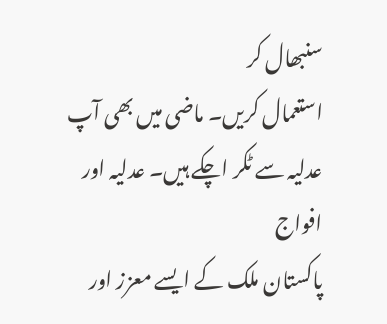سنبھال کر
استعمال کریں۔ ماضی میں بھی آپ عدلیہ سے ٹکر اچکے ہیں۔ عدلیہ اور افواج
پاکستان ملک کے ایسے معزز اور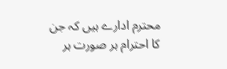محترم ادارے ہیں کہ جن کا احترام ہر صورت ہر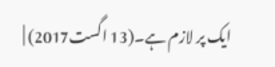ایک پر لازم ہے۔(13 اگست2017) |